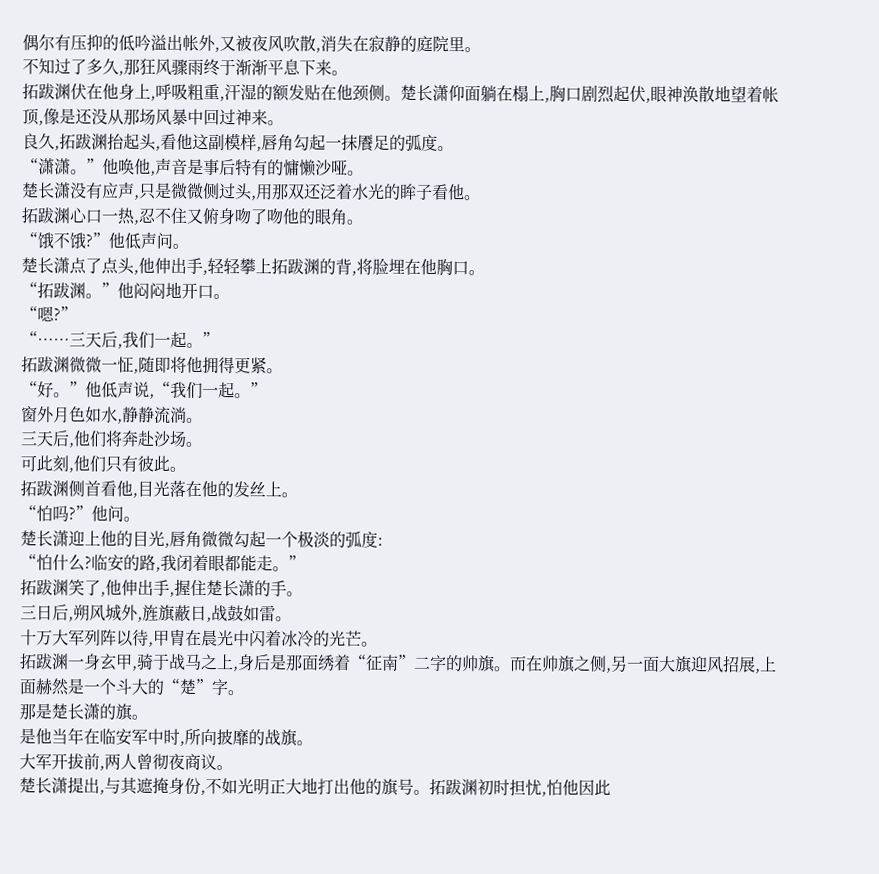偶尔有压抑的低吟溢出帐外,又被夜风吹散,消失在寂静的庭院里。
不知过了多久,那狂风骤雨终于渐渐平息下来。
拓跋渊伏在他身上,呼吸粗重,汗湿的额发贴在他颈侧。楚长潇仰面躺在榻上,胸口剧烈起伏,眼神涣散地望着帐顶,像是还没从那场风暴中回过神来。
良久,拓跋渊抬起头,看他这副模样,唇角勾起一抹餍足的弧度。
“潇潇。”他唤他,声音是事后特有的慵懒沙哑。
楚长潇没有应声,只是微微侧过头,用那双还泛着水光的眸子看他。
拓跋渊心口一热,忍不住又俯身吻了吻他的眼角。
“饿不饿?”他低声问。
楚长潇点了点头,他伸出手,轻轻攀上拓跋渊的背,将脸埋在他胸口。
“拓跋渊。”他闷闷地开口。
“嗯?”
“……三天后,我们一起。”
拓跋渊微微一怔,随即将他拥得更紧。
“好。”他低声说,“我们一起。”
窗外月色如水,静静流淌。
三天后,他们将奔赴沙场。
可此刻,他们只有彼此。
拓跋渊侧首看他,目光落在他的发丝上。
“怕吗?”他问。
楚长潇迎上他的目光,唇角微微勾起一个极淡的弧度:
“怕什么?临安的路,我闭着眼都能走。”
拓跋渊笑了,他伸出手,握住楚长潇的手。
三日后,朔风城外,旌旗蔽日,战鼓如雷。
十万大军列阵以待,甲胄在晨光中闪着冰冷的光芒。
拓跋渊一身玄甲,骑于战马之上,身后是那面绣着“征南”二字的帅旗。而在帅旗之侧,另一面大旗迎风招展,上面赫然是一个斗大的“楚”字。
那是楚长潇的旗。
是他当年在临安军中时,所向披靡的战旗。
大军开拔前,两人曾彻夜商议。
楚长潇提出,与其遮掩身份,不如光明正大地打出他的旗号。拓跋渊初时担忧,怕他因此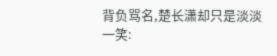背负骂名,楚长潇却只是淡淡一笑: